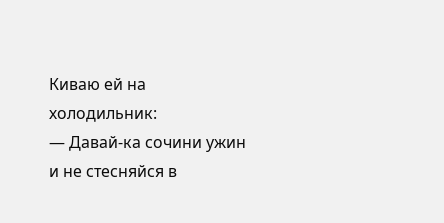Киваю ей на холодильник:
— Давай-ка сочини ужин и не стесняйся в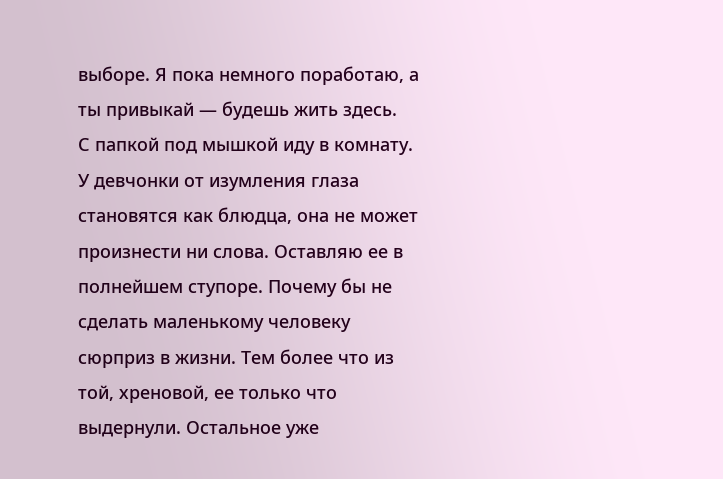выборе. Я пока немного поработаю, а ты привыкай — будешь жить здесь.
С папкой под мышкой иду в комнату. У девчонки от изумления глаза становятся как блюдца, она не может произнести ни слова. Оставляю ее в полнейшем ступоре. Почему бы не сделать маленькому человеку сюрприз в жизни. Тем более что из той, хреновой, ее только что выдернули. Остальное уже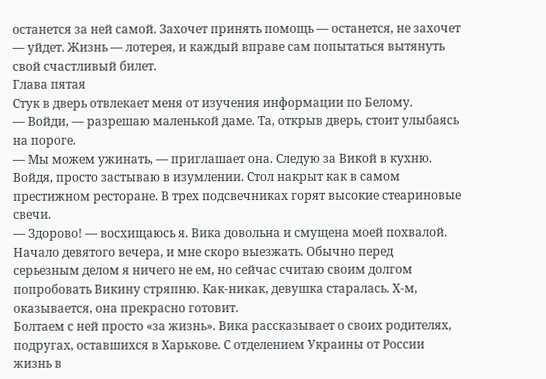останется за ней самой. Захочет принять помощь — останется, не захочет — уйдет. Жизнь — лотерея, и каждый вправе сам попытаться вытянуть свой счастливый билет.
Глава пятая
Стук в дверь отвлекает меня от изучения информации по Белому.
— Войди, — разрешаю маленькой даме. Та, открыв дверь, стоит улыбаясь на пороге.
— Мы можем ужинать, — приглашает она. Следую за Викой в кухню. Войдя, просто застываю в изумлении. Стол накрыт как в самом престижном ресторане. В трех подсвечниках горят высокие стеариновые свечи.
— Здорово! — восхищаюсь я. Вика довольна и смущена моей похвалой. Начало девятого вечера, и мне скоро выезжать. Обычно перед серьезным делом я ничего не ем, но сейчас считаю своим долгом попробовать Викину стряпню. Как-никак, девушка старалась. Х-м, оказывается, она прекрасно готовит.
Болтаем с ней просто «за жизнь». Вика рассказывает о своих родителях, подругах, оставшихся в Харькове. С отделением Украины от России жизнь в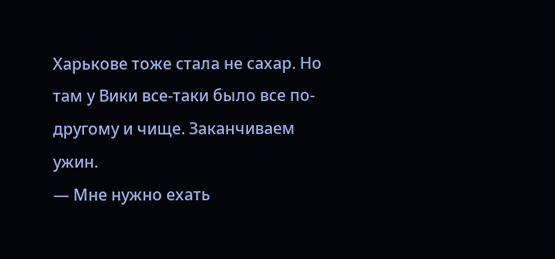Харькове тоже стала не сахар. Но там у Вики все-таки было все по-другому и чище. Заканчиваем ужин.
— Мне нужно ехать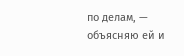по делам, — объясняю ей и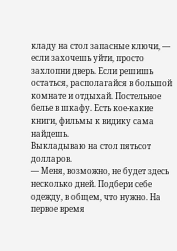кладу на стол запасные ключи, — если захочешь уйти, просто захлопни дверь. Если решишь остаться, располагайся в большой комнате и отдыхай. Постельное белье в шкафу. Есть кое-какие книги, фильмы к видику сама найдешь.
Выкладываю на стол пятьсот долларов.
— Меня, возможно, не будет здесь несколько дней. Подбери себе одежду, в общем, что нужно. На первое время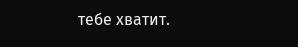тебе хватит.